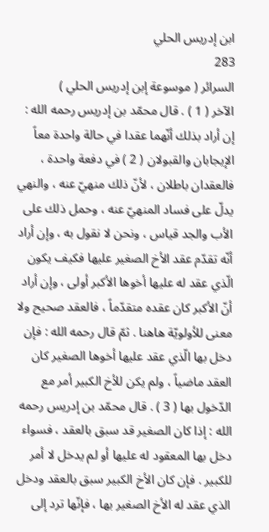ابن إدريس الحلي
283
السرائر ( موسوعة إبن إدريس الحلي )
الآخر ( 1 ) . قال محمّد بن إدريس رحمه الله : إن أراد بذلك أنّهما عقدا في حالة واحدة معاً الإيجابان والقبولان ( 2 ) في دفعة واحدة ، فالعقدان باطلان ، لأنّ ذلك منهيّ عنه ، والنهي يدلّ على فساد المنهيّ عنه ، وحمل ذلك على الأب والجد قياس ، ونحن لا نقول به ، وإن أراد أنّه تقدّم عقد الأخ الصغير عليها فكيف يكون الّذي عقد له عليها أخوها الأكبر أولى ، وإن أراد أنّ الأكبر كان عقده متقدّماً ، فالعقد صحيح ولا معنى للأولويّة هاهنا . ثمّ قال رحمه الله : فإن دخل بها الّذي عقد عليها أخوها الصغير كان العقد ماضياً ، ولم يكن للأخ الكبير أمر مع الدّخول بها ( 3 ) . قال محمّد بن إدريس رحمه الله : إذا كان الصغير قد سبق بالعقد ، فسواء دخل بها المعقود له عليها أو لم يدخل لا أمر للكبير . فإن كان الأخ الكبير سبق بالعقد ودخل الذي عقد له الأخ الصغير بها ، فإنّها ترد إلى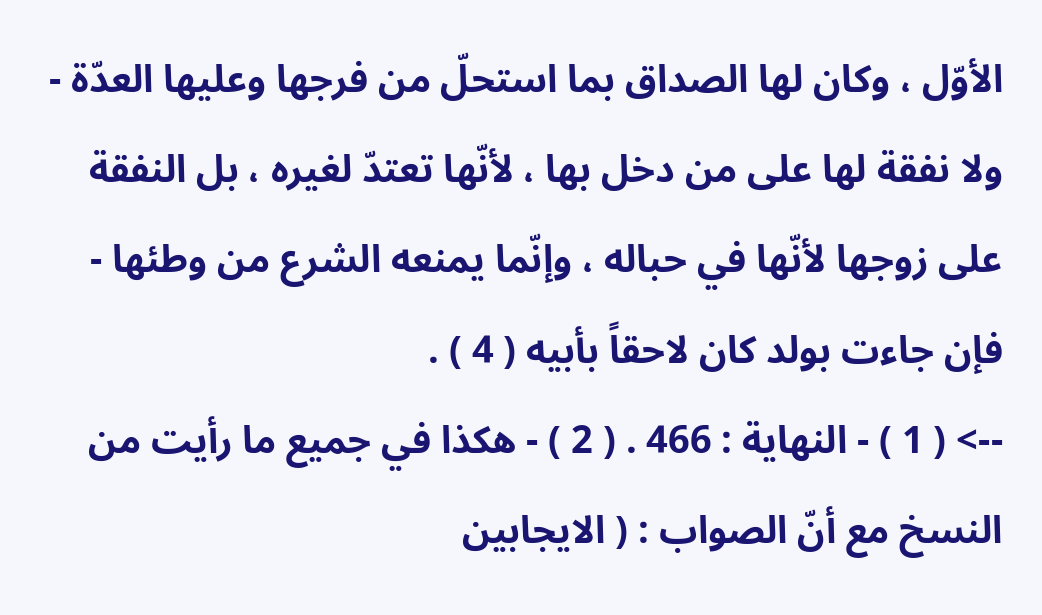الأوّل ، وكان لها الصداق بما استحلّ من فرجها وعليها العدّة - ولا نفقة لها على من دخل بها ، لأنّها تعتدّ لغيره ، بل النفقة على زوجها لأنّها في حباله ، وإنّما يمنعه الشرع من وطئها - فإن جاءت بولد كان لاحقاً بأبيه ( 4 ) .
--> ( 1 ) - النهاية : 466 . ( 2 ) - هكذا في جميع ما رأيت من النسخ مع أنّ الصواب : ( الايجابين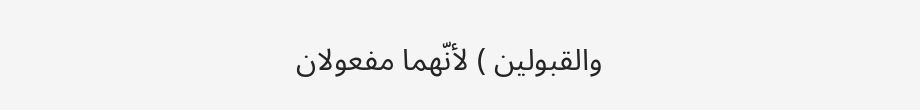والقبولين ) لأنّهما مفعولان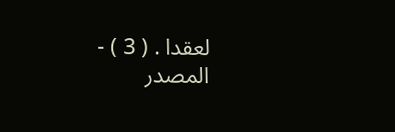لعقدا . ( 3 ) - المصدر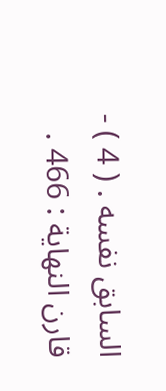السابق نفسه . ( 4 ) - قارن النهاية : 466 .